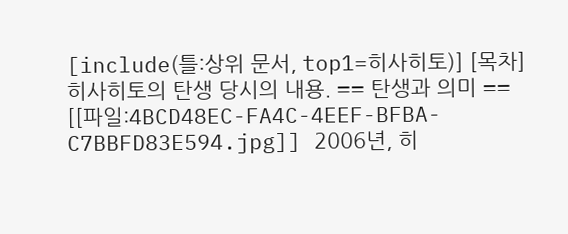[include(틀:상위 문서, top1=히사히토)] [목차] 히사히토의 탄생 당시의 내용. == 탄생과 의미 == [[파일:4BCD48EC-FA4C-4EEF-BFBA-C7BBFD83E594.jpg]] 2006년, 히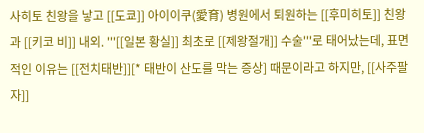사히토 친왕을 낳고 [[도쿄]] 아이이쿠(愛育) 병원에서 퇴원하는 [[후미히토]] 친왕과 [[키코 비]] 내외. '''[[일본 황실]] 최초로 [[제왕절개]] 수술'''로 태어났는데, 표면적인 이유는 [[전치태반]][* 태반이 산도를 막는 증상] 때문이라고 하지만, [[사주팔자]]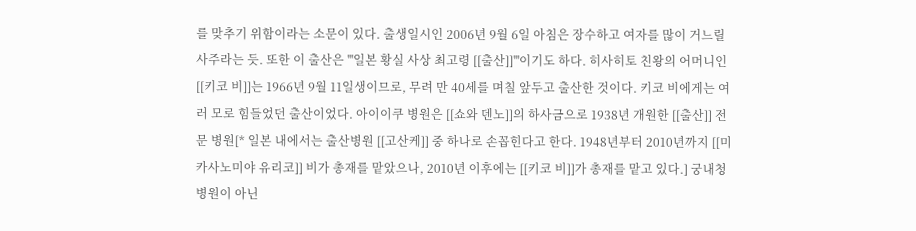를 맞추기 위함이라는 소문이 있다. 출생일시인 2006년 9월 6일 아침은 장수하고 여자를 많이 거느릴 사주라는 듯. 또한 이 출산은 '''일본 황실 사상 최고령 [[출산]]'''이기도 하다. 히사히토 친왕의 어머니인 [[키코 비]]는 1966년 9월 11일생이므로, 무려 만 40세를 며칠 앞두고 출산한 것이다. 키코 비에게는 여러 모로 힘들었던 출산이었다. 아이이쿠 병원은 [[쇼와 덴노]]의 하사금으로 1938년 개원한 [[출산]] 전문 병원[* 일본 내에서는 출산병원 [[고산케]] 중 하나로 손꼽힌다고 한다. 1948년부터 2010년까지 [[미카사노미야 유리코]] 비가 총재를 맡았으나, 2010년 이후에는 [[키코 비]]가 총재를 맡고 있다.] 궁내청 병원이 아닌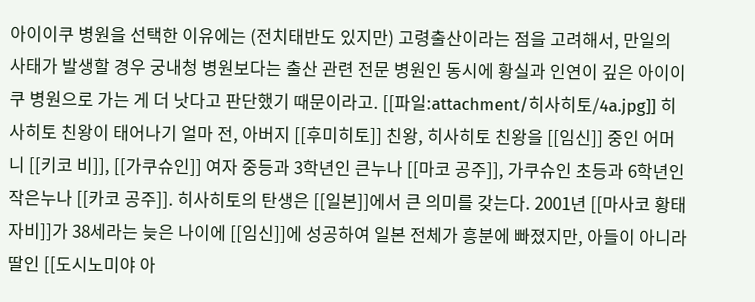아이이쿠 병원을 선택한 이유에는 (전치태반도 있지만) 고령출산이라는 점을 고려해서, 만일의 사태가 발생할 경우 궁내청 병원보다는 출산 관련 전문 병원인 동시에 황실과 인연이 깊은 아이이쿠 병원으로 가는 게 더 낫다고 판단했기 때문이라고. [[파일:attachment/히사히토/4a.jpg]] 히사히토 친왕이 태어나기 얼마 전, 아버지 [[후미히토]] 친왕, 히사히토 친왕을 [[임신]] 중인 어머니 [[키코 비]], [[가쿠슈인]] 여자 중등과 3학년인 큰누나 [[마코 공주]], 가쿠슈인 초등과 6학년인 작은누나 [[카코 공주]]. 히사히토의 탄생은 [[일본]]에서 큰 의미를 갖는다. 2001년 [[마사코 황태자비]]가 38세라는 늦은 나이에 [[임신]]에 성공하여 일본 전체가 흥분에 빠졌지만, 아들이 아니라 딸인 [[도시노미야 아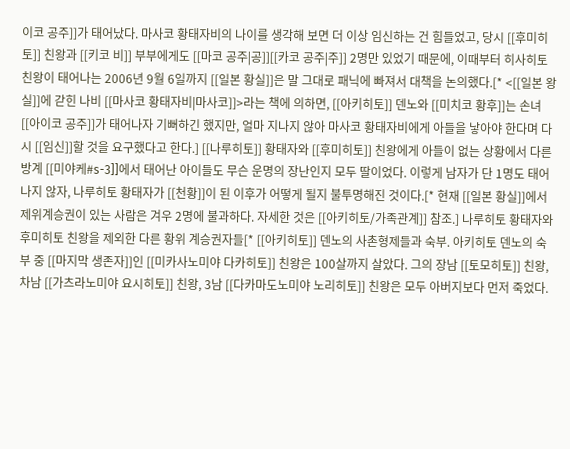이코 공주]]가 태어났다. 마사코 황태자비의 나이를 생각해 보면 더 이상 임신하는 건 힘들었고, 당시 [[후미히토]] 친왕과 [[키코 비]] 부부에게도 [[마코 공주|공]][[카코 공주|주]] 2명만 있었기 때문에, 이때부터 히사히토 친왕이 태어나는 2006년 9월 6일까지 [[일본 황실]]은 말 그대로 패닉에 빠져서 대책을 논의했다.[* <[[일본 왕실]]에 갇힌 나비 [[마사코 황태자비|마사코]]>라는 책에 의하면, [[아키히토]] 덴노와 [[미치코 황후]]는 손녀 [[아이코 공주]]가 태어나자 기뻐하긴 했지만, 얼마 지나지 않아 마사코 황태자비에게 아들을 낳아야 한다며 다시 [[임신]]할 것을 요구했다고 한다.] [[나루히토]] 황태자와 [[후미히토]] 친왕에게 아들이 없는 상황에서 다른 방계 [[미야케#s-3]]에서 태어난 아이들도 무슨 운명의 장난인지 모두 딸이었다. 이렇게 남자가 단 1명도 태어나지 않자, 나루히토 황태자가 [[천황]]이 된 이후가 어떻게 될지 불투명해진 것이다.[* 현재 [[일본 황실]]에서 제위계승권이 있는 사람은 겨우 2명에 불과하다. 자세한 것은 [[아키히토/가족관계]] 참조.] 나루히토 황태자와 후미히토 친왕을 제외한 다른 황위 계승권자들[* [[아키히토]] 덴노의 사촌형제들과 숙부. 아키히토 덴노의 숙부 중 [[마지막 생존자]]인 [[미카사노미야 다카히토]] 친왕은 100살까지 살았다. 그의 장남 [[토모히토]] 친왕, 차남 [[가츠라노미야 요시히토]] 친왕, 3남 [[다카마도노미야 노리히토]] 친왕은 모두 아버지보다 먼저 죽었다.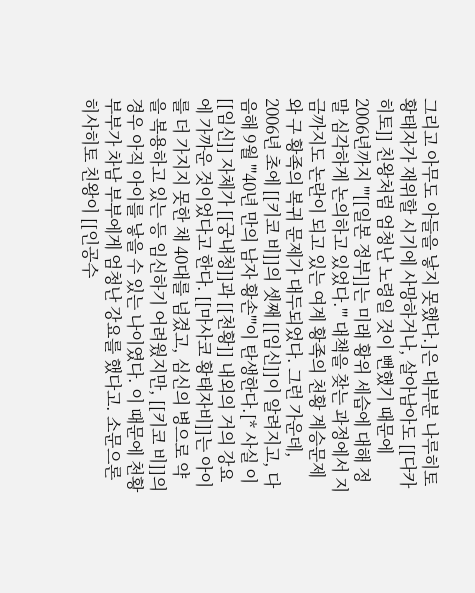그리고 아무도 아들을 낳지 못했다.]은 대부분 나루히토 황태자가 재위할 시기에 사망하거나, 살아남아도 [[다카히토]] 친왕처럼 엄청난 노령일 것이 뻔했기 때문에 2006년까지 '''[[일본 정부]]는 미래 황위 세습에 대해 정말 심각하게 논의하고 있었다.''' 대책을 찾는 과정에서 지금까지도 논란이 되고 있는 여계 황족의 천황 계승문제와 구 황족의 복귀 문제가 대두되었다. 그런 가운데, 2006년 초에 [[키코 비]]의 셋째 [[임신]]이 알려지고, 다음해 9월 '''40년 만의 남자 황손'''이 탄생한다.[* 사실 이 [[임신]] 자체가 [[궁내청]]과 [[천황]] 내외의 거의 강요에 가까운 것이었다고 한다. [[마사코 황태자비]]는 아이를 더 가지지 못한 채 40대를 넘겼고, 심신의 병으로 약을 복용하고 있는 등 임신하기 어려웠지만, [[키코 비]]의 경우 아직 아이를 낳을 수 있는 나이였다. 이 때문에 천황 부부가 차남 부부에게 엄청난 강요를 했다고. 소문으론 히사히토 친왕이 [[인공수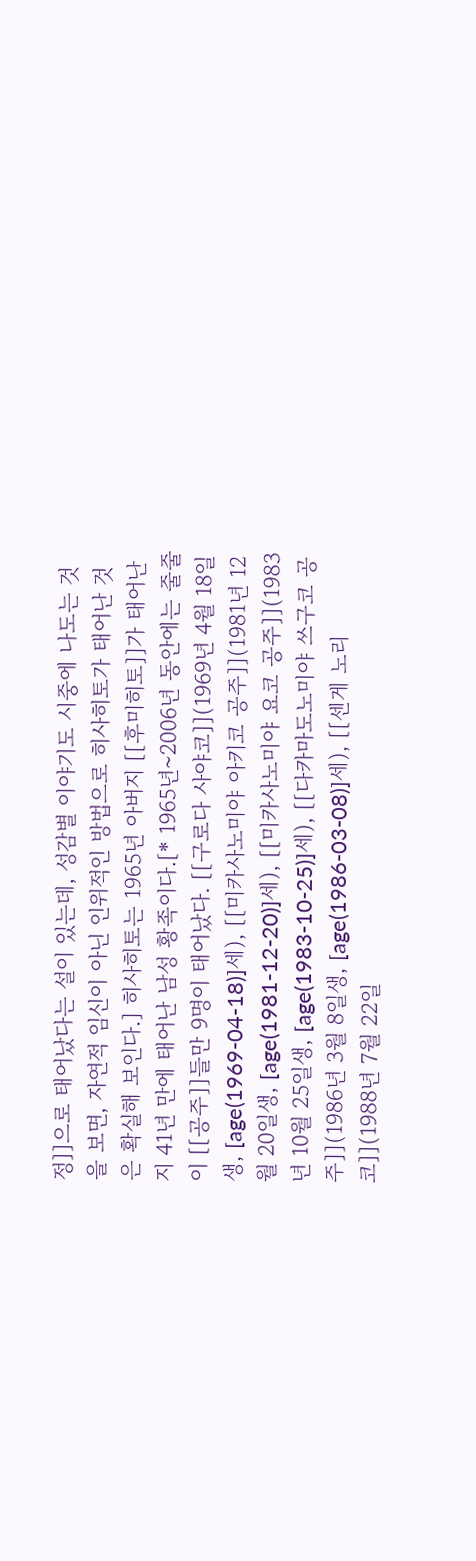정]]으로 태어났다는 설이 있는데, 성감별 이야기도 시중에 나도는 것을 보면, 자연적 임신이 아닌 인위적인 방법으로 히사히토가 태어난 것은 확실해 보인다.] 히사히토는 1965년 아버지 [[후미히토]]가 태어난 지 41년 만에 태어난 남성 황족이다.[* 1965년~2006년 동안에는 줄줄이 [[공주]]들만 9명이 태어났다. [[구로다 사야코]](1969년 4월 18일생, [age(1969-04-18)]세), [[미카사노미야 아키코 공주]](1981년 12월 20일생, [age(1981-12-20)]세), [[미카사노미야 요코 공주]](1983년 10월 25일생, [age(1983-10-25)]세), [[다카마도노미야 쓰구코 공주]](1986년 3월 8일생, [age(1986-03-08)]세), [[센게 노리코]](1988년 7월 22일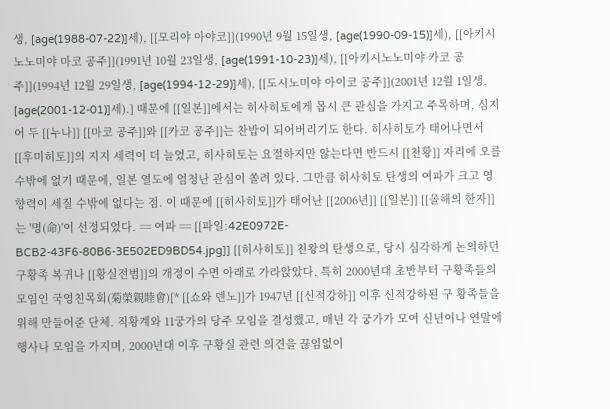생, [age(1988-07-22)]세), [[모리야 아야코]](1990년 9월 15일생, [age(1990-09-15)]세), [[아키시노노미야 마코 공주]](1991년 10월 23일생, [age(1991-10-23)]세), [[아키시노노미야 카코 공주]](1994년 12월 29일생, [age(1994-12-29)]세), [[도시노미야 아이코 공주]](2001년 12월 1일생, [age(2001-12-01)]세).] 때문에 [[일본]]에서는 히사히토에게 몹시 큰 관심을 가지고 주목하며, 심지어 두 [[누나]] [[마코 공주]]와 [[카코 공주]]는 찬밥이 되어버리기도 한다. 히사히토가 태어나면서 [[후미히토]]의 지지 세력이 더 늘었고, 히사히토는 요절하지만 않는다면 반드시 [[천황]] 자리에 오를 수밖에 없기 때문에, 일본 열도에 엄청난 관심이 쏠려 있다. 그만큼 히사히토 탄생의 여파가 크고 영향력이 세질 수밖에 없다는 점. 이 때문에 [[히사히토]]가 태어난 [[2006년]] [[일본]] [[올해의 한자]]는 '명(命)'이 선정되었다. == 여파 == [[파일:42E0972E-BCB2-43F6-80B6-3E502ED9BD54.jpg]] [[히사히토]] 친왕의 탄생으로, 당시 심각하게 논의하던 구황족 복귀나 [[황실전범]]의 개정이 수면 아래로 가라앉았다. 특히 2000년대 초반부터 구황족들의 모임인 국영친목회(菊榮親睦會)[* [[쇼와 덴노]]가 1947년 [[신적강하]] 이후 신적강하된 구 황족들을 위해 만들어준 단체. 직황계와 11궁가의 당주 모임을 결성했고, 매년 각 궁가가 모여 신년이나 연말에 행사나 모임을 가지며, 2000년대 이후 구황실 관련 의견을 끊임없이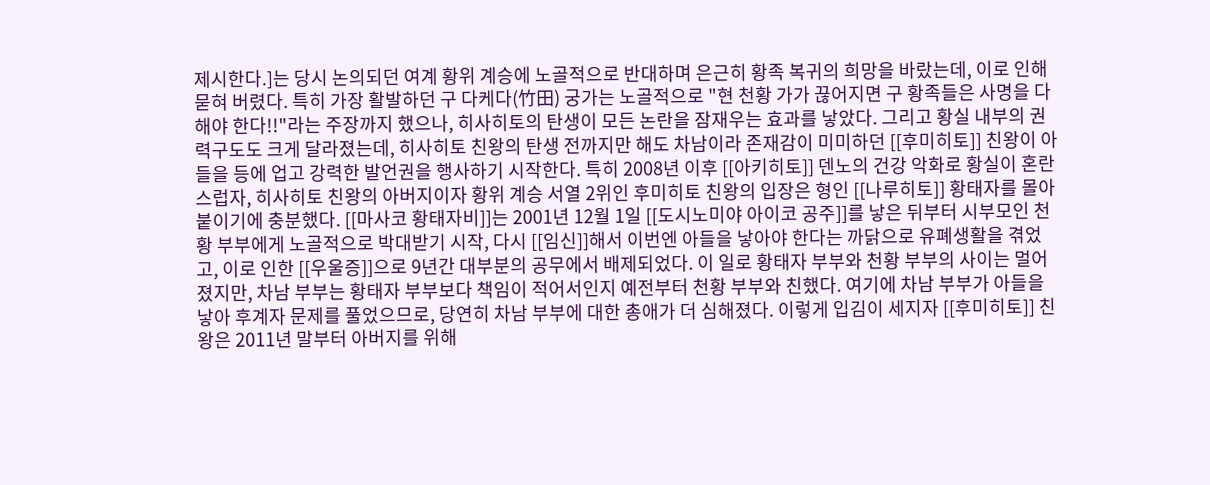제시한다.]는 당시 논의되던 여계 황위 계승에 노골적으로 반대하며 은근히 황족 복귀의 희망을 바랐는데, 이로 인해 묻혀 버렸다. 특히 가장 활발하던 구 다케다(竹田) 궁가는 노골적으로 "현 천황 가가 끊어지면 구 황족들은 사명을 다해야 한다!!"라는 주장까지 했으나, 히사히토의 탄생이 모든 논란을 잠재우는 효과를 낳았다. 그리고 황실 내부의 권력구도도 크게 달라졌는데, 히사히토 친왕의 탄생 전까지만 해도 차남이라 존재감이 미미하던 [[후미히토]] 친왕이 아들을 등에 업고 강력한 발언권을 행사하기 시작한다. 특히 2008년 이후 [[아키히토]] 덴노의 건강 악화로 황실이 혼란스럽자, 히사히토 친왕의 아버지이자 황위 계승 서열 2위인 후미히토 친왕의 입장은 형인 [[나루히토]] 황태자를 몰아 붙이기에 충분했다. [[마사코 황태자비]]는 2001년 12월 1일 [[도시노미야 아이코 공주]]를 낳은 뒤부터 시부모인 천황 부부에게 노골적으로 박대받기 시작, 다시 [[임신]]해서 이번엔 아들을 낳아야 한다는 까닭으로 유폐생활을 겪었고, 이로 인한 [[우울증]]으로 9년간 대부분의 공무에서 배제되었다. 이 일로 황태자 부부와 천황 부부의 사이는 멀어졌지만, 차남 부부는 황태자 부부보다 책임이 적어서인지 예전부터 천황 부부와 친했다. 여기에 차남 부부가 아들을 낳아 후계자 문제를 풀었으므로, 당연히 차남 부부에 대한 총애가 더 심해졌다. 이렇게 입김이 세지자 [[후미히토]] 친왕은 2011년 말부터 아버지를 위해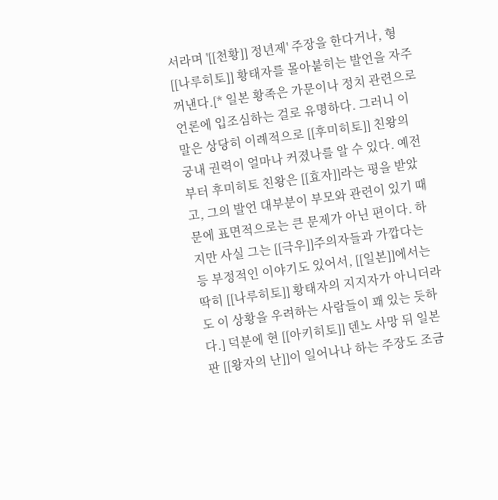서라며 '[[천황]] 정년제' 주장을 한다거나, 형 [[나루히토]] 황태자를 몰아붙히는 발언을 자주 꺼낸다.[* 일본 황족은 가문이나 정치 관련으로 언론에 입조심하는 걸로 유명하다. 그러니 이 말은 상당히 이례적으로 [[후미히토]] 친왕의 궁내 권력이 얼마나 커졌나를 알 수 있다. 예전부터 후미히토 친왕은 [[효자]]라는 평을 받았고, 그의 발언 대부분이 부모와 관련이 있기 때문에 표면적으로는 큰 문제가 아닌 편이다. 하지만 사실 그는 [[극우]]주의자들과 가깝다는 등 부정적인 이야기도 있어서, [[일본]]에서는 딱히 [[나루히토]] 황태자의 지지자가 아니더라도 이 상황을 우려하는 사람들이 꽤 있는 듯하다.] 덕분에 현 [[아키히토]] 덴노 사망 뒤 일본판 [[왕자의 난]]이 일어나나 하는 주장도 조금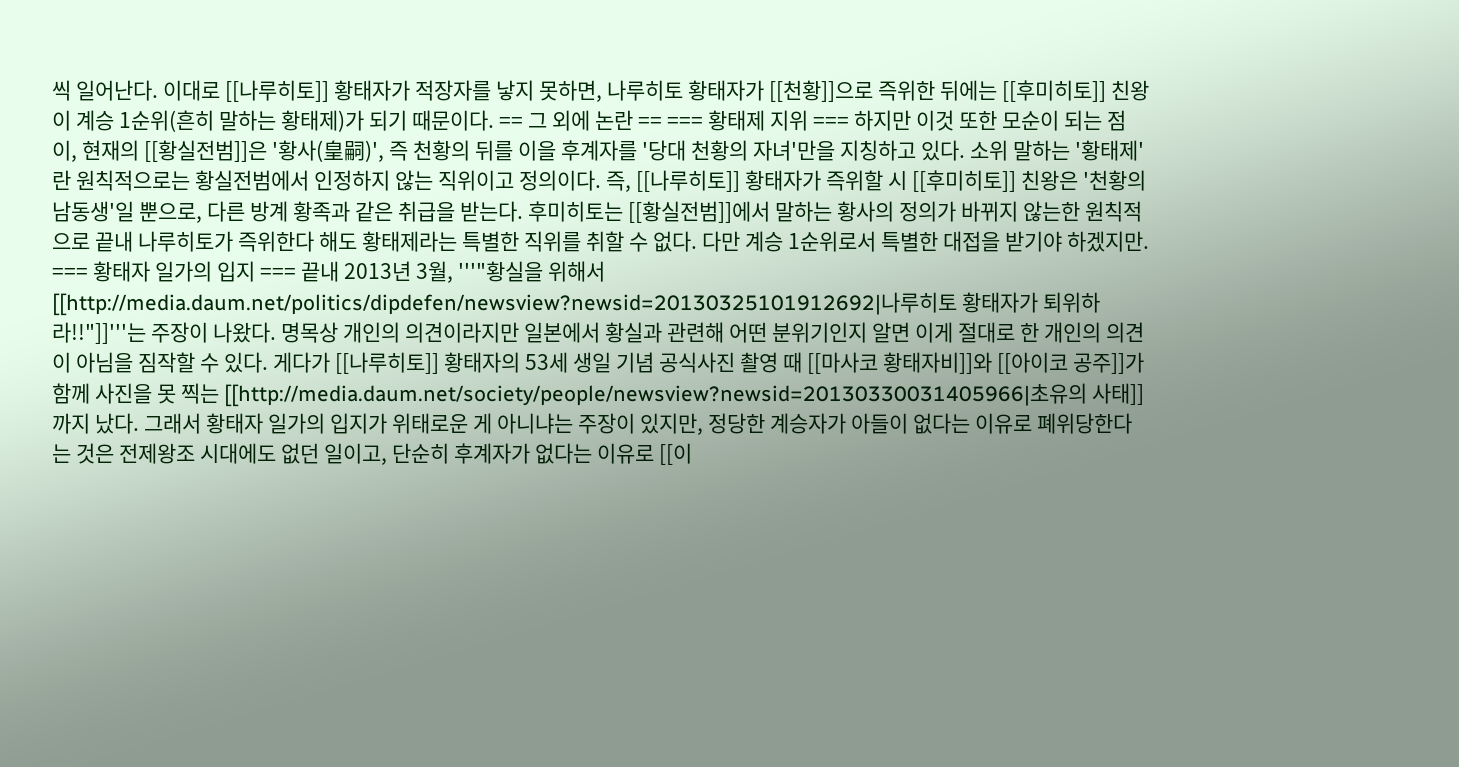씩 일어난다. 이대로 [[나루히토]] 황태자가 적장자를 낳지 못하면, 나루히토 황태자가 [[천황]]으로 즉위한 뒤에는 [[후미히토]] 친왕이 계승 1순위(흔히 말하는 황태제)가 되기 때문이다. == 그 외에 논란 == === 황태제 지위 === 하지만 이것 또한 모순이 되는 점이, 현재의 [[황실전범]]은 '황사(皇嗣)', 즉 천황의 뒤를 이을 후계자를 '당대 천황의 자녀'만을 지칭하고 있다. 소위 말하는 '황태제'란 원칙적으로는 황실전범에서 인정하지 않는 직위이고 정의이다. 즉, [[나루히토]] 황태자가 즉위할 시 [[후미히토]] 친왕은 '천황의 남동생'일 뿐으로, 다른 방계 황족과 같은 취급을 받는다. 후미히토는 [[황실전범]]에서 말하는 황사의 정의가 바뀌지 않는한 원칙적으로 끝내 나루히토가 즉위한다 해도 황태제라는 특별한 직위를 취할 수 없다. 다만 계승 1순위로서 특별한 대접을 받기야 하겠지만. === 황태자 일가의 입지 === 끝내 2013년 3월, '''"황실을 위해서 [[http://media.daum.net/politics/dipdefen/newsview?newsid=20130325101912692|나루히토 황태자가 퇴위하라!!"]]'''는 주장이 나왔다. 명목상 개인의 의견이라지만 일본에서 황실과 관련해 어떤 분위기인지 알면 이게 절대로 한 개인의 의견이 아님을 짐작할 수 있다. 게다가 [[나루히토]] 황태자의 53세 생일 기념 공식사진 촬영 때 [[마사코 황태자비]]와 [[아이코 공주]]가 함께 사진을 못 찍는 [[http://media.daum.net/society/people/newsview?newsid=20130330031405966|초유의 사태]]까지 났다. 그래서 황태자 일가의 입지가 위태로운 게 아니냐는 주장이 있지만, 정당한 계승자가 아들이 없다는 이유로 폐위당한다는 것은 전제왕조 시대에도 없던 일이고, 단순히 후계자가 없다는 이유로 [[이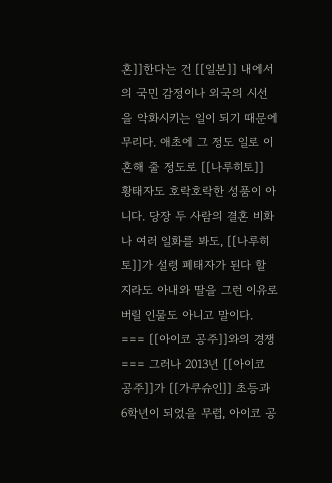혼]]한다는 건 [[일본]] 내에서의 국민 감정이나 외국의 시선을 악화시키는 일이 되기 때문에 무리다. 애초에 그 정도 일로 이혼해 줄 정도로 [[나루히토]] 황태자도 호락호락한 성품이 아니다. 당장 두 사람의 결혼 비화나 여러 일화를 봐도, [[나루히토]]가 설령 폐태자가 된다 할 지라도 아내와 딸을 그런 이유로 버릴 인물도 아니고 말이다. === [[아이코 공주]]와의 경쟁 === 그러나 2013년 [[아이코 공주]]가 [[가쿠슈인]] 초등과 6학년이 되었을 무렵, 아이코 공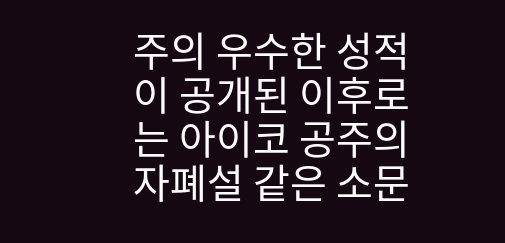주의 우수한 성적이 공개된 이후로는 아이코 공주의 자폐설 같은 소문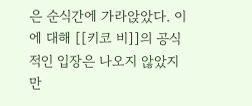은 순식간에 가라앉았다. 이에 대해 [[키코 비]]의 공식적인 입장은 나오지 않았지만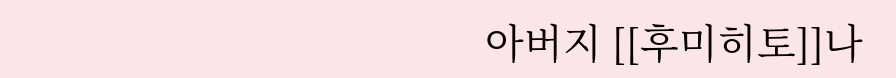아버지 [[후미히토]]나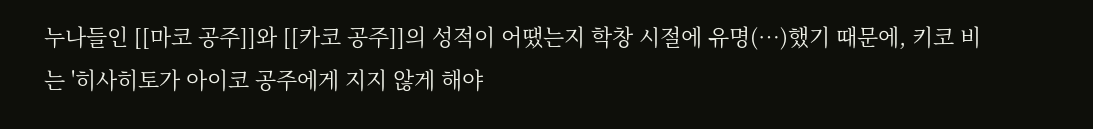누나들인 [[마코 공주]]와 [[카코 공주]]의 성적이 어땠는지 학창 시절에 유명(…)했기 때문에, 키코 비는 '히사히토가 아이코 공주에게 지지 않게 해야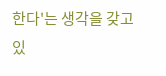한다'는 생각을 갖고 있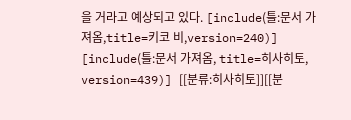을 거라고 예상되고 있다. [include(틀:문서 가져옴,title=키코 비,version=240)] [include(틀:문서 가져옴, title=히사히토, version=439)] [[분류:히사히토]][[분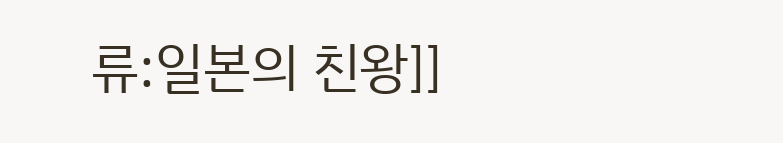류:일본의 친왕]]